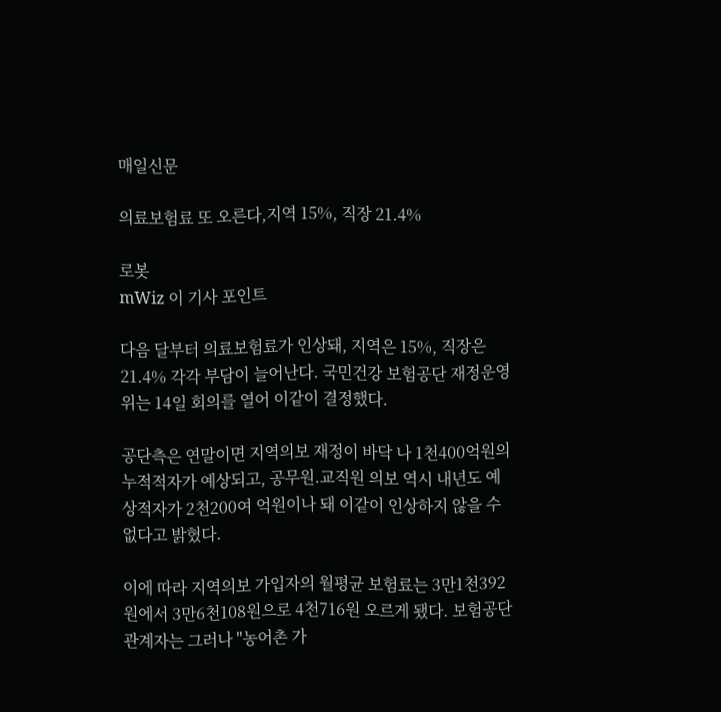매일신문

의료보험료 또 오른다,지역 15%, 직장 21.4%

로봇
mWiz 이 기사 포인트

다음 달부터 의료보험료가 인상돼, 지역은 15%, 직장은 21.4% 각각 부담이 늘어난다. 국민건강 보험공단 재정운영위는 14일 회의를 열어 이같이 결정했다.

공단측은 연말이면 지역의보 재정이 바닥 나 1천400억원의 누적적자가 예상되고, 공무원.교직원 의보 역시 내년도 예상적자가 2천200여 억원이나 돼 이같이 인상하지 않을 수 없다고 밝혔다.

이에 따라 지역의보 가입자의 월평균 보험료는 3만1천392원에서 3만6천108원으로 4천716원 오르게 됐다. 보험공단 관계자는 그러나 "농어촌 가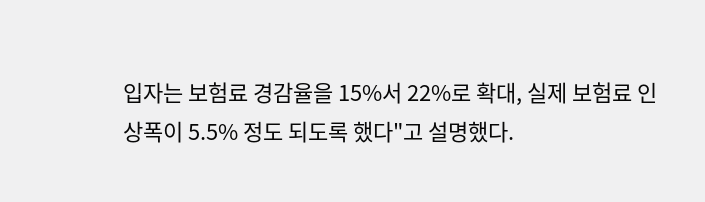입자는 보험료 경감율을 15%서 22%로 확대, 실제 보험료 인상폭이 5.5% 정도 되도록 했다"고 설명했다.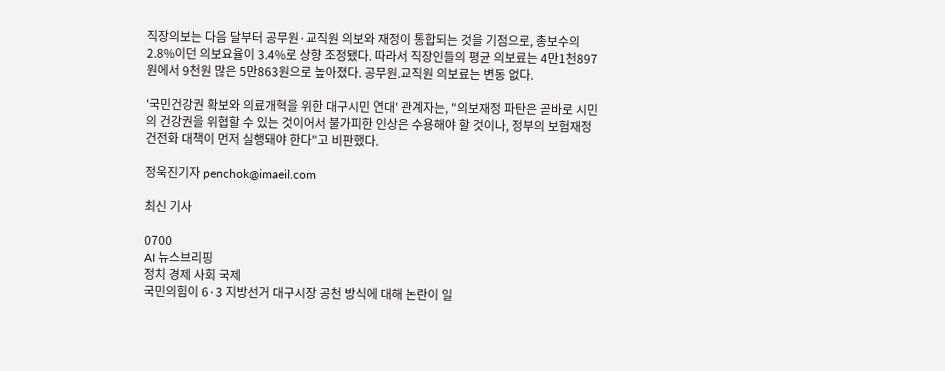직장의보는 다음 달부터 공무원·교직원 의보와 재정이 통합되는 것을 기점으로, 총보수의 2.8%이던 의보요율이 3.4%로 상향 조정됐다. 따라서 직장인들의 평균 의보료는 4만1천897원에서 9천원 많은 5만863원으로 높아졌다. 공무원.교직원 의보료는 변동 없다.

'국민건강권 확보와 의료개혁을 위한 대구시민 연대' 관계자는, "의보재정 파탄은 곧바로 시민의 건강권을 위협할 수 있는 것이어서 불가피한 인상은 수용해야 할 것이나, 정부의 보험재정 건전화 대책이 먼저 실행돼야 한다"고 비판했다.

정욱진기자 penchok@imaeil.com

최신 기사

0700
AI 뉴스브리핑
정치 경제 사회 국제
국민의힘이 6·3 지방선거 대구시장 공천 방식에 대해 논란이 일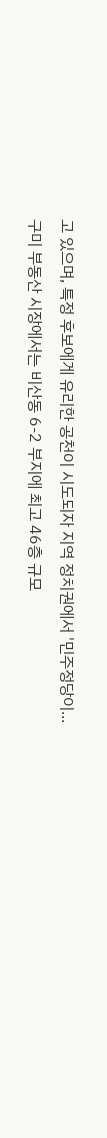고 있으며, 특정 후보에게 유리한 공천이 시도되자 지역 정치권에서 '민주정당이...
구미 부동산 시장에서는 비산동 6-2 부지에 최고 46층 규모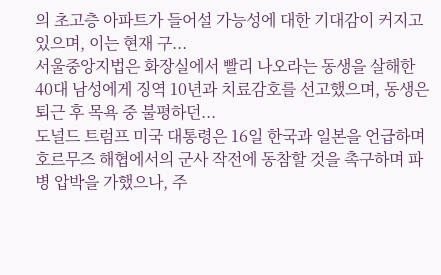의 초고층 아파트가 들어설 가능성에 대한 기대감이 커지고 있으며, 이는 현재 구...
서울중앙지법은 화장실에서 빨리 나오라는 동생을 살해한 40대 남성에게 징역 10년과 치료감호를 선고했으며, 동생은 퇴근 후 목욕 중 불평하던...
도널드 트럼프 미국 대통령은 16일 한국과 일본을 언급하며 호르무즈 해협에서의 군사 작전에 동참할 것을 촉구하며 파병 압박을 가했으나, 주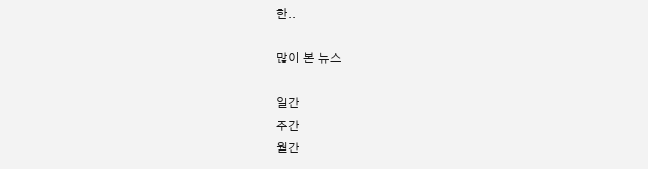한..

많이 본 뉴스

일간
주간
월간